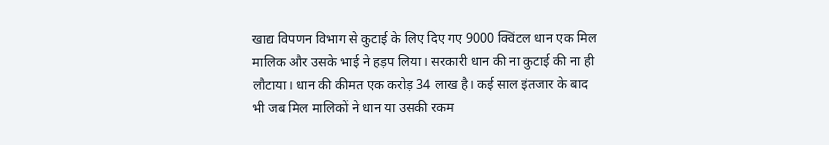खाद्य विपणन विभाग से कुटाई के लिए दिए गए 9000 क्विंटल धान एक मिल मालिक और उसके भाई ने हड़प लिया। सरकारी धान की ना कुटाई की ना ही लौटाया। धान की कीमत एक करोड़ 34 लाख है। कई साल इंतजार के बाद भी जब मिल मालिकों ने धान या उसकी रकम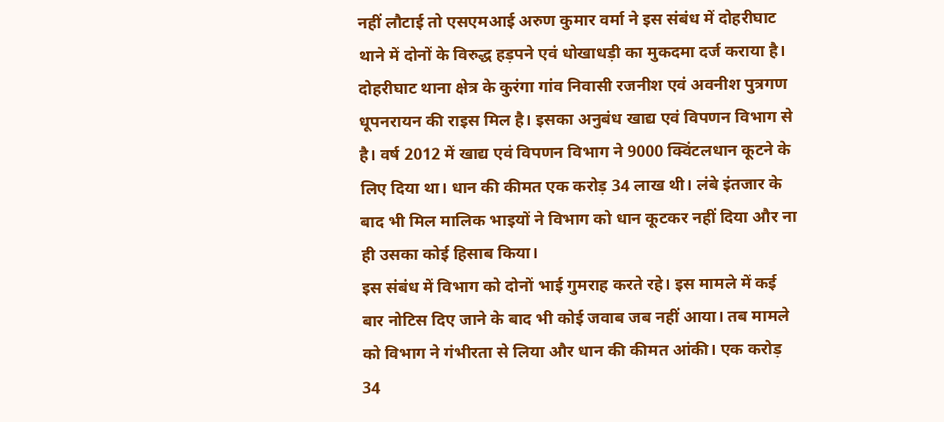नहीं लौटाई तो एसएमआई अरुण कुमार वर्मा ने इस संबंध में दोहरीघाट थाने में दोनों के विरुद्ध हड़पने एवं धोखाधड़ी का मुकदमा दर्ज कराया है।
दोहरीघाट थाना क्षेत्र के कुरंगा गांव निवासी रजनीश एवं अवनीश पुत्रगण धूपनरायन की राइस मिल है। इसका अनुबंध खाद्य एवं विपणन विभाग से है। वर्ष 2012 में खाद्य एवं विपणन विभाग ने 9000 क्विंटलधान कूटने के लिए दिया था। धान की कीमत एक करोड़ 34 लाख थी। लंबे इंतजार के बाद भी मिल मालिक भाइयों ने विभाग को धान कूटकर नहीं दिया और ना ही उसका कोई हिसाब किया।
इस संबंध में विभाग को दोनों भाई गुमराह करते रहे। इस मामले में कई बार नोटिस दिए जाने के बाद भी कोई जवाब जब नहीं आया। तब मामले को विभाग ने गंभीरता से लिया और धान की कीमत आंकी। एक करोड़ 34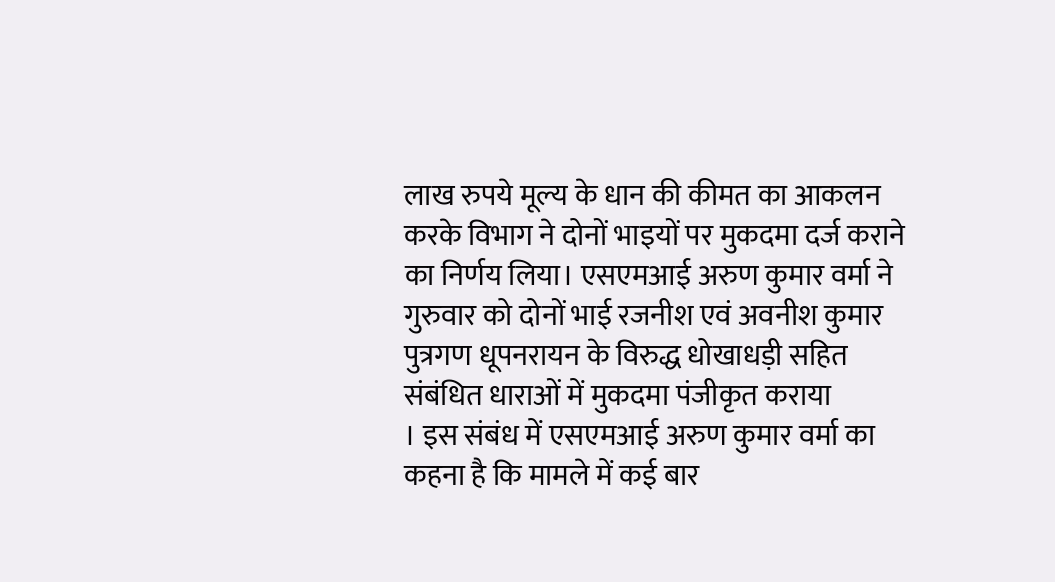लाख रुपये मूल्य के धान की कीमत का आकलन करके विभाग ने दोनों भाइयों पर मुकदमा दर्ज कराने का निर्णय लिया। एसएमआई अरुण कुमार वर्मा ने गुरुवार को दोनों भाई रजनीश एवं अवनीश कुमार पुत्रगण धूपनरायन के विरुद्ध धोखाधड़ी सहित संबंधित धाराओं में मुकदमा पंजीकृत कराया
। इस संबंध में एसएमआई अरुण कुमार वर्मा का कहना है कि मामले में कई बार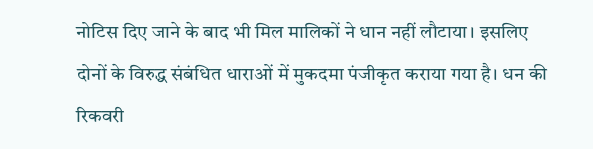नोटिस दिए जाने के बाद भी मिल मालिकों ने धान नहीं लौटाया। इसलिए दोनों के विरुद्ध संबंधित धाराओं में मुकदमा पंजीकृत कराया गया है। धन की रिकवरी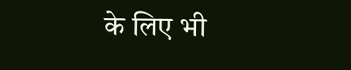के लिए भी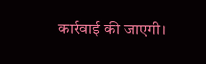कार्रवाई की जाएगी।